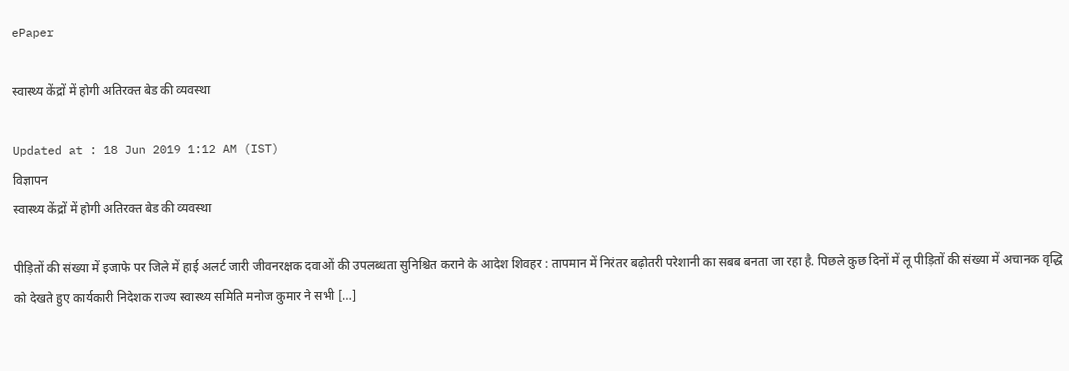ePaper

स्वास्थ्य केंद्रों में होगी अतिरक्त बेड की व्यवस्था

Updated at : 18 Jun 2019 1:12 AM (IST)
विज्ञापन
स्वास्थ्य केंद्रों में होगी अतिरक्त बेड की व्यवस्था

पीड़ितों की संख्या में इजाफे पर जिले में हाई अलर्ट जारी जीवनरक्षक दवाओं की उपलब्धता सुनिश्चित कराने के आदेश शिवहर : तापमान में निरंतर बढ़ोतरी परेशानी का सबब बनता जा रहा है. पिछले कुछ दिनों में लू पीड़ितों की संख्या में अचानक वृद्धि को देखते हुए कार्यकारी निदेशक राज्य स्वास्थ्य समिति मनोज कुमार ने सभी […]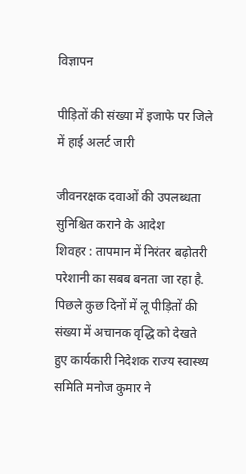विज्ञापन

पीड़ितों की संख्या में इजाफे पर जिले में हाई अलर्ट जारी

जीवनरक्षक दवाओं की उपलब्धता सुनिश्चित कराने के आदेश
शिवहर : तापमान में निरंतर बढ़ोतरी परेशानी का सबब बनता जा रहा है. पिछले कुछ दिनों में लू पीड़ितों की संख्या में अचानक वृद्धि को देखते हुए कार्यकारी निदेशक राज्य स्वास्थ्य समिति मनोज कुमार ने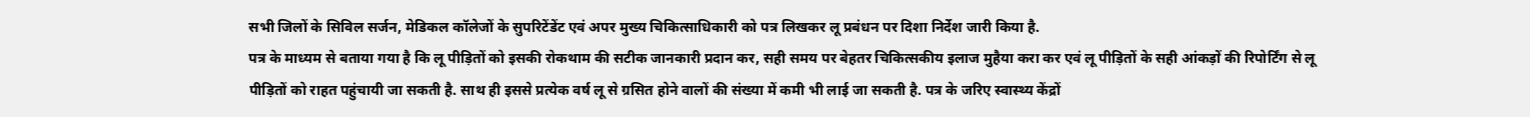सभी जिलों के सिविल सर्जन, मेडिकल कॉलेजों के सुपरिटेंडेंट एवं अपर मुख्य चिकित्साधिकारी को पत्र लिखकर लू प्रबंधन पर दिशा निर्देश जारी किया है.
पत्र के माध्यम से बताया गया है कि लू पीड़ितों को इसकी रोकथाम की सटीक जानकारी प्रदान कर, सही समय पर बेहतर चिकित्सकीय इलाज मुहैया करा कर एवं लू पीड़ितों के सही आंकड़ों की रिपोर्टिंग से लू पीड़ितों को राहत पहुंचायी जा सकती है. साथ ही इससे प्रत्येक वर्ष लू से ग्रसित होने वालों की संख्या में कमी भी लाई जा सकती है. पत्र के जरिए स्वास्थ्य केंद्रों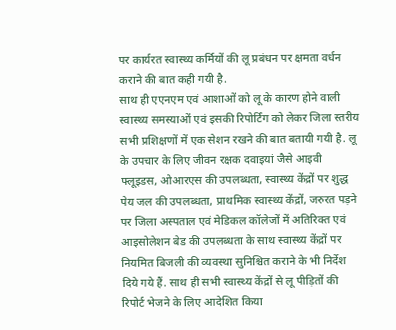पर कार्यरत स्वास्थ्य कर्मियों की लू प्रबंधन पर क्षमता वर्धन कराने की बात कही गयी है.
साथ ही एएनएम एवं आशाओं को लू के कारण होने वाली स्वास्थ्य समस्याओं एवं इसकी रिपोर्टिंग को लेकर जिला स्तरीय सभी प्रशिक्षणों में एक सेशन रखने की बात बतायी गयी है. लू के उपचार के लिए जीवन रक्षक दवाइयां जैसे आइवी फ्लूइडस, ओआरएस की उपलब्धता, स्वास्थ्य केंद्रों पर शुद्ध पेय जल की उपलब्धता, प्राथमिक स्वास्थ्य केंद्रों, जरुरत पड़ने पर जिला अस्पताल एवं मेडिकल कॉलेजों में अतिरिक्त एवं आइसोलेशन बेड की उपलब्धता के साथ स्वास्थ्य केंद्रों पर नियमित बिजली की व्यवस्था सुनिश्चित कराने के भी निर्देश दिये गये हैं. साथ ही सभी स्वास्थ्य केंद्रों से लू पीड़ितों की रिपोर्ट भेजने के लिए आदेशित किया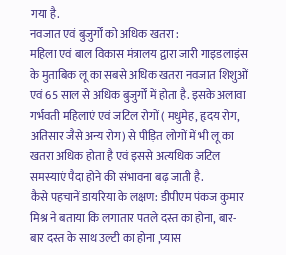गया है.
नवजात एवं बुजुर्गों को अधिक खतरा :
महिला एवं बाल विकास मंत्रालय द्वारा जारी गाइडलाइंस के मुताबिक लू का सबसे अधिक खतरा नवजात शिशुओं एवं 65 साल से अधिक बुजुर्गों में होता है. इसके अलावा गर्भवती महिलाएं एवं जटिल रोगों ( मधुमेह, हृदय रोग, अतिसार जैसे अन्य रोग) से पीड़ित लोगों में भी लू का खतरा अधिक होता है एवं इससे अत्यधिक जटिल समस्याएं पैदा होने की संभावना बढ़ जाती है.
कैसे पहचानें डायरिया के लक्षण: डीपीएम पंकज कुमार मिश्र ने बताया कि लगातार पतले दस्त का होना, बार-बार दस्त के साथ उल्टी का होना ,प्यास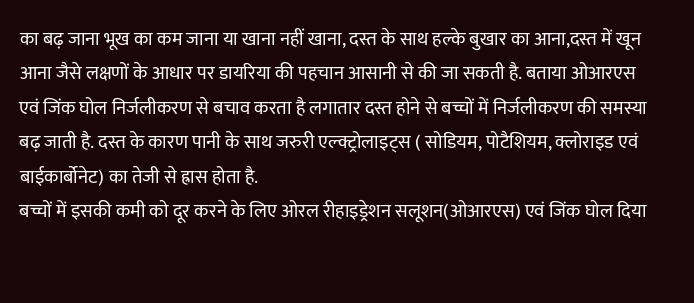का बढ़ जाना भूख का कम जाना या खाना नहीं खाना, दस्त के साथ हल्के बुखार का आना,दस्त में खून आना जैसे लक्षणों के आधार पर डायरिया की पहचान आसानी से की जा सकती है. बताया ओआरएस एवं जिंक घोल निर्जलीकरण से बचाव करता है लगातार दस्त होने से बच्चों में निर्जलीकरण की समस्या बढ़ जाती है. दस्त के कारण पानी के साथ जरुरी एल्क्ट्रोलाइट्स ( सोडियम, पोटैशियम, क्लोराइड एवं बाईकार्बोनेट) का तेजी से ह्रास होता है.
बच्चों में इसकी कमी को दूर करने के लिए ओरल रीहाइड्रेशन सलूशन(ओआरएस) एवं जिंक घोल दिया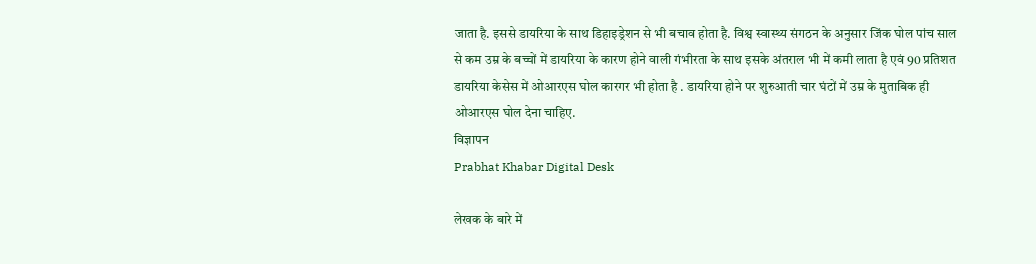जाता है. इससे डायरिया के साथ डिहाइड्रेशन से भी बचाव होता है. विश्व स्वास्थ्य संगठन के अनुसार जिंक घोल पांच साल से कम उम्र के बच्चों में डायरिया के कारण होने वाली गंभीरता के साथ इसके अंतराल भी में कमी लाता है एवं 90 प्रतिशत डायरिया केसेस में ओआरएस घोल कारगर भी होता है . डायरिया होने पर शुरुआती चार घंटों में उम्र के मुताबिक ही ओआरएस घोल देना चाहिए.
विज्ञापन
Prabhat Khabar Digital Desk

लेखक के बारे में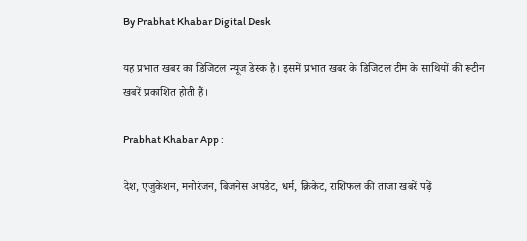By Prabhat Khabar Digital Desk

यह प्रभात खबर का डिजिटल न्यूज डेस्क है। इसमें प्रभात खबर के डिजिटल टीम के साथियों की रूटीन खबरें प्रकाशित होती हैं।

Prabhat Khabar App :

देश, एजुकेशन, मनोरंजन, बिजनेस अपडेट, धर्म, क्रिकेट, राशिफल की ताजा खबरें पढ़ें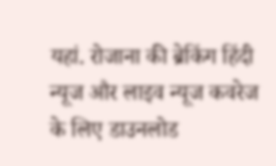यहां. रोजाना की ब्रेकिंग हिंदी न्यूज और लाइव न्यूज कवरेज के लिए डाउनलोड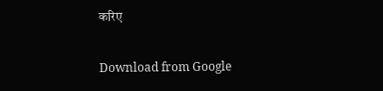करिए

Download from Google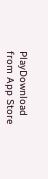PlayDownload from App Store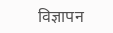विज्ञापन